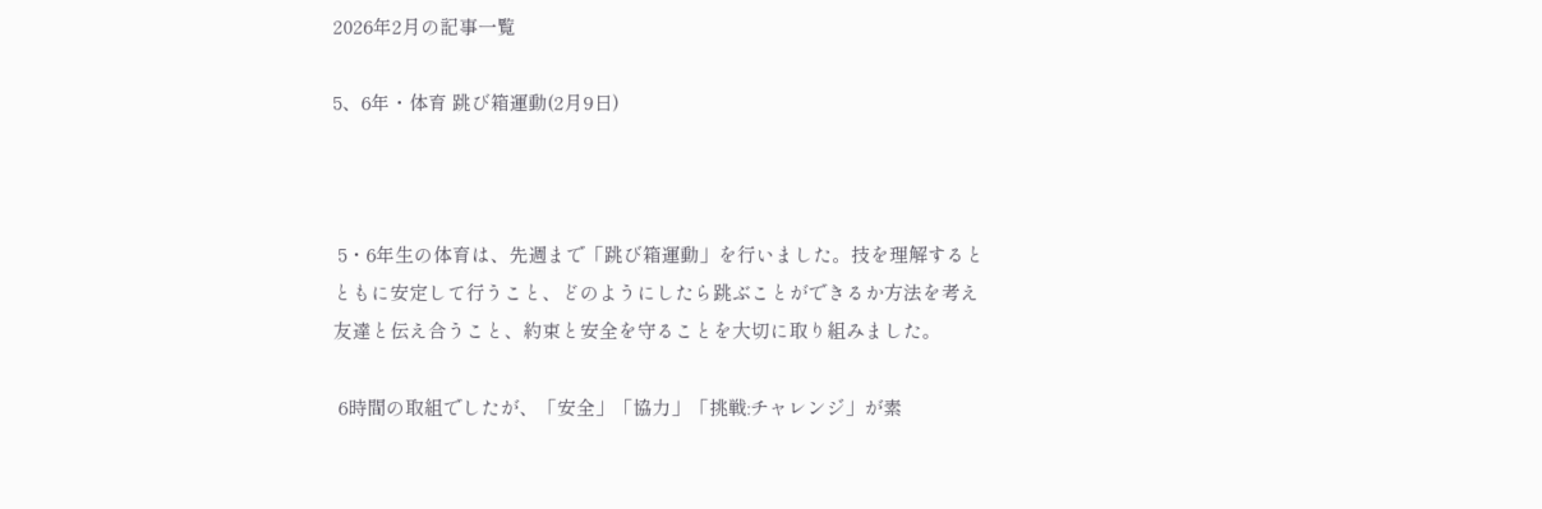2026年2月の記事一覧

5、6年・体育 跳び箱運動(2月9日)



 5・6年生の体育は、先週まで「跳び箱運動」を行いました。技を理解するとともに安定して行うこと、どのようにしたら跳ぶことができるか方法を考え友達と伝え合うこと、約束と安全を守ることを大切に取り組みました。

 6時間の取組でしたが、「安全」「協力」「挑戦:チャレンジ」が素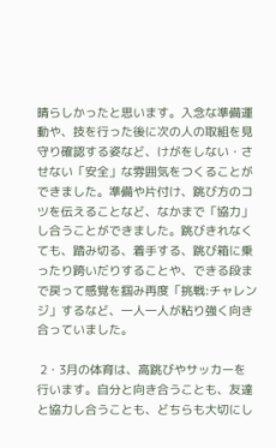晴らしかったと思います。入念な準備運動や、技を行った後に次の人の取組を見守り確認する姿など、けがをしない・させない「安全」な雰囲気をつくることができました。準備や片付け、跳び方のコツを伝えることなど、なかまで「協力」し合うことができました。跳びきれなくても、踏み切る、着手する、跳び箱に乗ったり跨いだりすることや、できる段まで戻って感覚を掴み再度「挑戦:チャレンジ」するなど、一人一人が粘り強く向き合っていました。

 2・3月の体育は、高跳びやサッカーを行います。自分と向き合うことも、友達と協力し合うことも、どちらも大切にし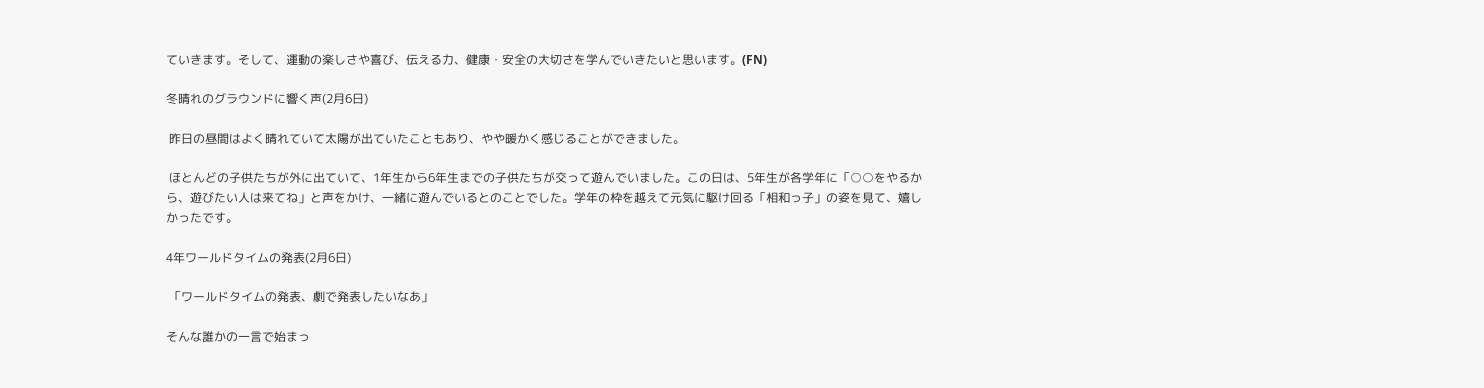ていきます。そして、運動の楽しさや喜び、伝える力、健康・安全の大切さを学んでいきたいと思います。(FN)

冬晴れのグラウンドに響く声(2月6日)

 昨日の昼間はよく晴れていて太陽が出ていたこともあり、やや暖かく感じることができました。

 ほとんどの子供たちが外に出ていて、1年生から6年生までの子供たちが交って遊んでいました。この日は、5年生が各学年に「○○をやるから、遊びたい人は来てね」と声をかけ、一緒に遊んでいるとのことでした。学年の枠を越えて元気に駆け回る「相和っ子」の姿を見て、嬉しかったです。

4年ワールドタイムの発表(2月6日)

 「ワールドタイムの発表、劇で発表したいなあ」

そんな誰かの一言で始まっ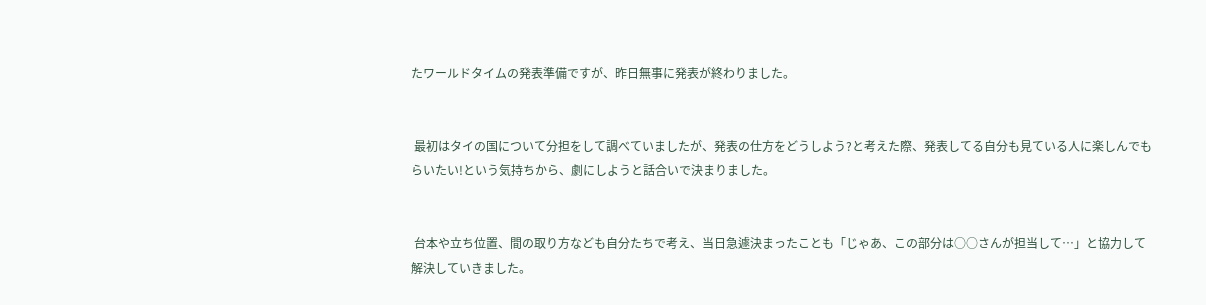たワールドタイムの発表準備ですが、昨日無事に発表が終わりました。


 最初はタイの国について分担をして調べていましたが、発表の仕方をどうしよう?と考えた際、発表してる自分も見ている人に楽しんでもらいたい!という気持ちから、劇にしようと話合いで決まりました。


 台本や立ち位置、間の取り方なども自分たちで考え、当日急遽決まったことも「じゃあ、この部分は○○さんが担当して…」と協力して解決していきました。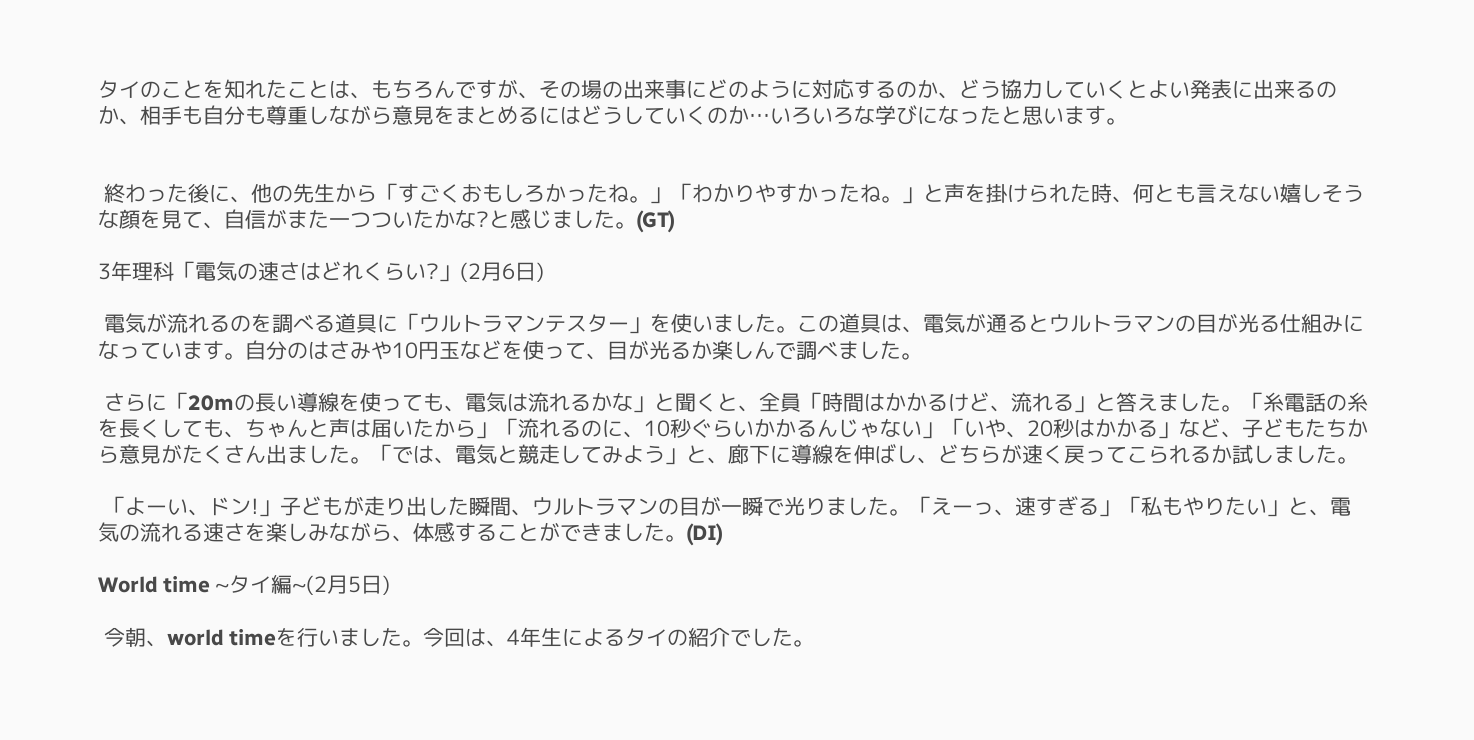タイのことを知れたことは、もちろんですが、その場の出来事にどのように対応するのか、どう協力していくとよい発表に出来るのか、相手も自分も尊重しながら意見をまとめるにはどうしていくのか…いろいろな学びになったと思います。


 終わった後に、他の先生から「すごくおもしろかったね。」「わかりやすかったね。」と声を掛けられた時、何とも言えない嬉しそうな顔を見て、自信がまた一つついたかな?と感じました。(GT)

3年理科「電気の速さはどれくらい?」(2月6日)

 電気が流れるのを調べる道具に「ウルトラマンテスター」を使いました。この道具は、電気が通るとウルトラマンの目が光る仕組みになっています。自分のはさみや10円玉などを使って、目が光るか楽しんで調べました。

 さらに「20mの長い導線を使っても、電気は流れるかな」と聞くと、全員「時間はかかるけど、流れる」と答えました。「糸電話の糸を長くしても、ちゃんと声は届いたから」「流れるのに、10秒ぐらいかかるんじゃない」「いや、20秒はかかる」など、子どもたちから意見がたくさん出ました。「では、電気と競走してみよう」と、廊下に導線を伸ばし、どちらが速く戻ってこられるか試しました。

 「よーい、ドン!」子どもが走り出した瞬間、ウルトラマンの目が一瞬で光りました。「えーっ、速すぎる」「私もやりたい」と、電気の流れる速さを楽しみながら、体感することができました。(DI)

World time ~タイ編~(2月5日)

 今朝、world timeを行いました。今回は、4年生によるタイの紹介でした。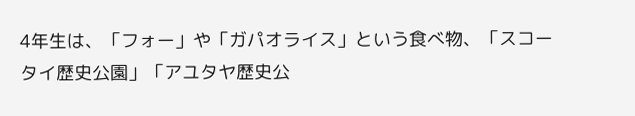4年生は、「フォー」や「ガパオライス」という食べ物、「スコータイ歴史公園」「アユタヤ歴史公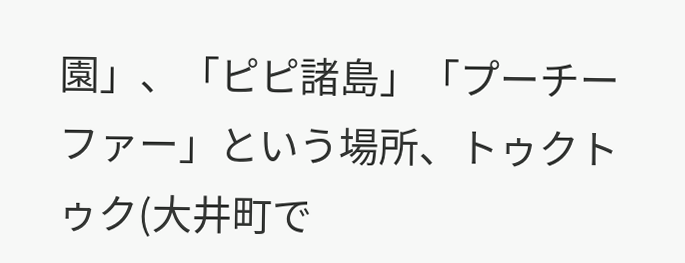園」、「ピピ諸島」「プーチーファー」という場所、トゥクトゥク(大井町で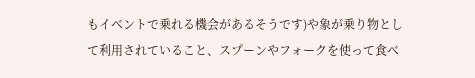もイベントで乗れる機会があるそうです)や象が乗り物として利用されていること、スプーンやフォークを使って食べ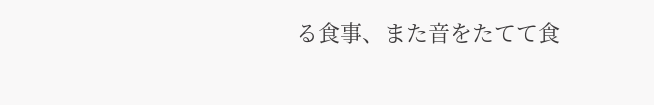る食事、また音をたてて食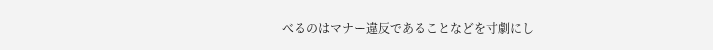べるのはマナー違反であることなどを寸劇にし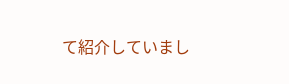て紹介していまし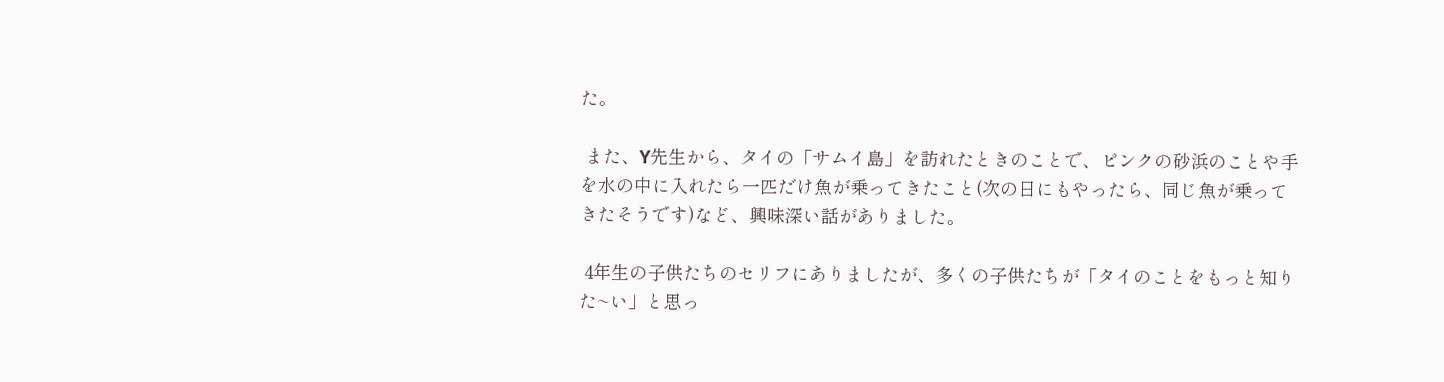た。

 また、Y先生から、タイの「サムイ島」を訪れたときのことで、ピンクの砂浜のことや手を水の中に入れたら一匹だけ魚が乗ってきたこと(次の日にもやったら、同じ魚が乗ってきたそうです)など、興味深い話がありました。

 4年生の子供たちのセリフにありましたが、多くの子供たちが「タイのことをもっと知りた~い」と思っ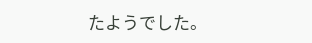たようでした。